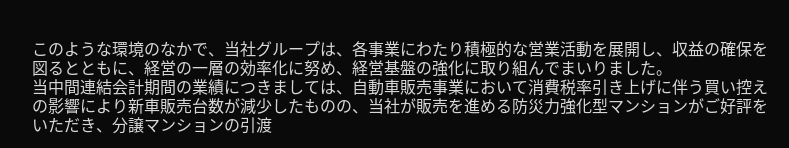このような環境のなかで、当社グループは、各事業にわたり積極的な営業活動を展開し、収益の確保を図るとともに、経営の一層の効率化に努め、経営基盤の強化に取り組んでまいりました。
当中間連結会計期間の業績につきましては、自動車販売事業において消費税率引き上げに伴う買い控えの影響により新車販売台数が減少したものの、当社が販売を進める防災力強化型マンションがご好評をいただき、分譲マンションの引渡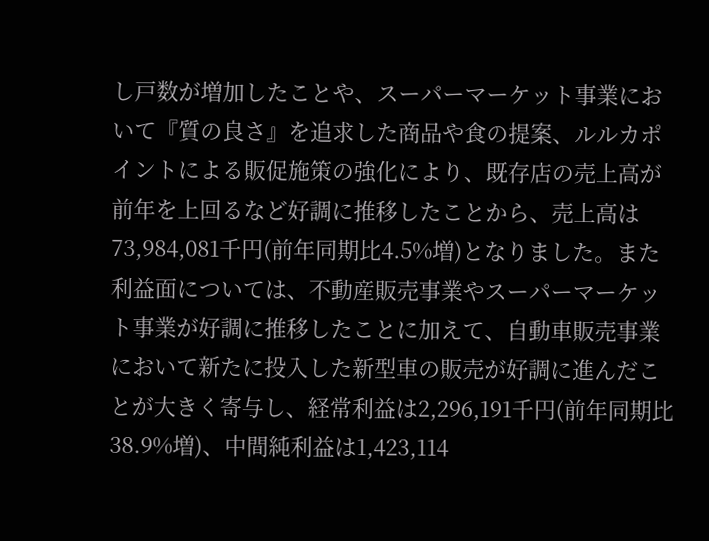し戸数が増加したことや、スーパーマーケット事業において『質の良さ』を追求した商品や食の提案、ルルカポイントによる販促施策の強化により、既存店の売上高が前年を上回るなど好調に推移したことから、売上高は73,984,081千円(前年同期比4.5%増)となりました。また利益面については、不動産販売事業やスーパーマーケット事業が好調に推移したことに加えて、自動車販売事業において新たに投入した新型車の販売が好調に進んだことが大きく寄与し、経常利益は2,296,191千円(前年同期比38.9%増)、中間純利益は1,423,114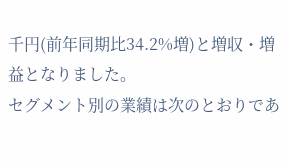千円(前年同期比34.2%増)と増収・増益となりました。
セグメント別の業績は次のとおりであ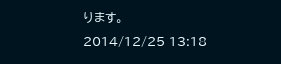ります。
2014/12/25 13:18